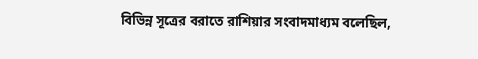বিভিন্ন সূত্রের বরাতে রাশিয়ার সংবাদমাধ্যম বলেছিল,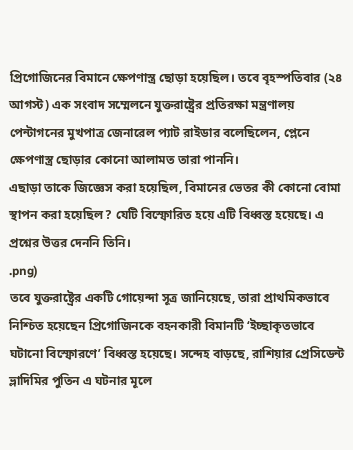প্রিগোজিনের বিমানে ক্ষেপণাস্ত্র ছোড়া হয়েছিল। তবে বৃহস্পতিবার (২৪ আগস্ট) এক সংবাদ সম্মেলনে যুক্তরাষ্ট্রের প্রতিরক্ষা মন্ত্রণালয় পেন্টাগনের মুখপাত্র জেনারেল প্যাট রাইডার বলেছিলেন, প্লেনে ক্ষেপণাস্ত্র ছোড়ার কোনো আলামত তারা পাননি।
এছাড়া তাকে জিজ্ঞেস করা হয়েছিল, বিমানের ভেতর কী কোনো বোমা স্থাপন করা হয়েছিল? যেটি বিস্ফোরিত হয়ে এটি বিধ্বস্ত হয়েছে। এ প্রশ্নের উত্তর দেননি তিনি।
.png)
তবে যুক্তরাষ্ট্রের একটি গোয়েন্দা সূত্র জানিয়েছে, তারা প্রাথমিকভাবে নিশ্চিত হয়েছেন প্রিগোজিনকে বহনকারী বিমানটি ‘ইচ্ছাকৃতভাবে ঘটানো বিস্ফোরণে’ বিধ্বস্ত হয়েছে। সন্দেহ বাড়ছে, রাশিয়ার প্রেসিডেন্ট ভ্লাদিমির পুতিন এ ঘটনার মূলে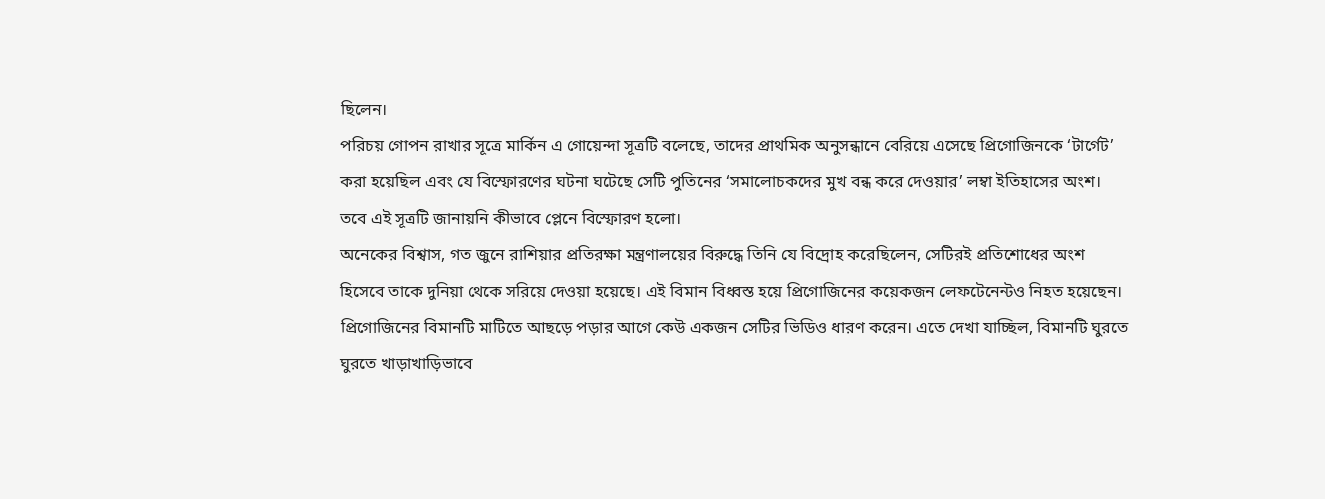ছিলেন।
পরিচয় গোপন রাখার সূত্রে মার্কিন এ গোয়েন্দা সূত্রটি বলেছে, তাদের প্রাথমিক অনুসন্ধানে বেরিয়ে এসেছে প্রিগোজিনকে ‘টার্গেট’ করা হয়েছিল এবং যে বিস্ফোরণের ঘটনা ঘটেছে সেটি পুতিনের ‘সমালোচকদের মুখ বন্ধ করে দেওয়ার’ লম্বা ইতিহাসের অংশ।
তবে এই সূত্রটি জানায়নি কীভাবে প্লেনে বিস্ফোরণ হলো।
অনেকের বিশ্বাস, গত জুনে রাশিয়ার প্রতিরক্ষা মন্ত্রণালয়ের বিরুদ্ধে তিনি যে বিদ্রোহ করেছিলেন, সেটিরই প্রতিশোধের অংশ হিসেবে তাকে দুনিয়া থেকে সরিয়ে দেওয়া হয়েছে। এই বিমান বিধ্বস্ত হয়ে প্রিগোজিনের কয়েকজন লেফটেনেন্টও নিহত হয়েছেন।
প্রিগোজিনের বিমানটি মাটিতে আছড়ে পড়ার আগে কেউ একজন সেটির ভিডিও ধারণ করেন। এতে দেখা যাচ্ছিল, বিমানটি ঘুরতে ঘুরতে খাড়াখাড়িভাবে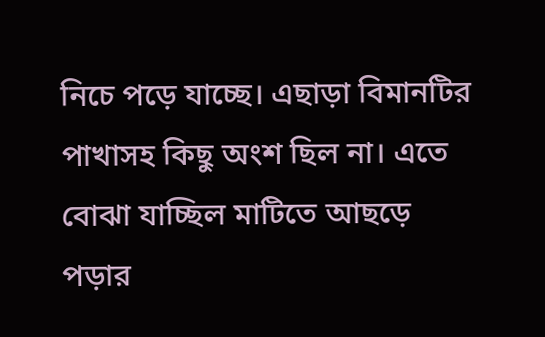নিচে পড়ে যাচ্ছে। এছাড়া বিমানটির পাখাসহ কিছু অংশ ছিল না। এতে বোঝা যাচ্ছিল মাটিতে আছড়ে পড়ার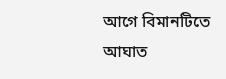আগে বিমানটিতে আঘাত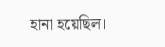হানা হয়েছিল।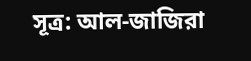সূত্র: আল-জাজিরা